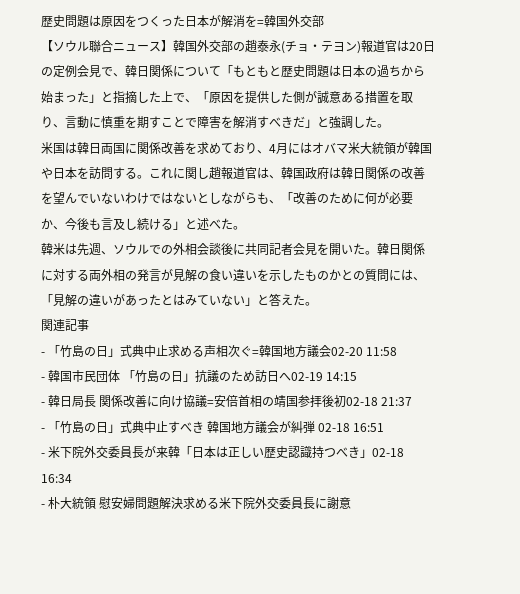歴史問題は原因をつくった日本が解消を=韓国外交部
【ソウル聯合ニュース】韓国外交部の趙泰永(チョ・テヨン)報道官は20日の定例会見で、韓日関係について「もともと歴史問題は日本の過ちから始まった」と指摘した上で、「原因を提供した側が誠意ある措置を取り、言動に慎重を期すことで障害を解消すべきだ」と強調した。
米国は韓日両国に関係改善を求めており、4月にはオバマ米大統領が韓国や日本を訪問する。これに関し趙報道官は、韓国政府は韓日関係の改善を望んでいないわけではないとしながらも、「改善のために何が必要か、今後も言及し続ける」と述べた。
韓米は先週、ソウルでの外相会談後に共同記者会見を開いた。韓日関係に対する両外相の発言が見解の食い違いを示したものかとの質問には、「見解の違いがあったとはみていない」と答えた。
関連記事
- 「竹島の日」式典中止求める声相次ぐ=韓国地方議会02-20 11:58
- 韓国市民団体 「竹島の日」抗議のため訪日へ02-19 14:15
- 韓日局長 関係改善に向け協議=安倍首相の靖国参拝後初02-18 21:37
- 「竹島の日」式典中止すべき 韓国地方議会が糾弾 02-18 16:51
- 米下院外交委員長が来韓「日本は正しい歴史認識持つべき」02-18 16:34
- 朴大統領 慰安婦問題解決求める米下院外交委員長に謝意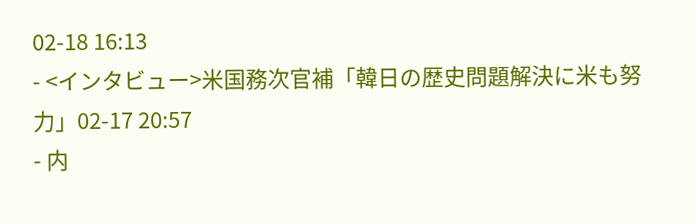02-18 16:13
- <インタビュー>米国務次官補「韓日の歴史問題解決に米も努力」02-17 20:57
- 内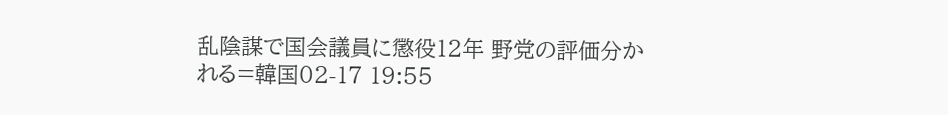乱陰謀で国会議員に懲役12年 野党の評価分かれる=韓国02-17 19:55